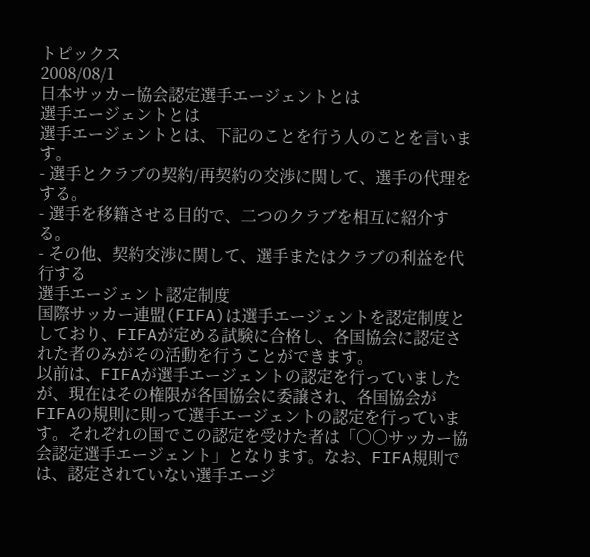トピックス
2008/08/1
日本サッカー協会認定選手エージェントとは
選手エージェントとは
選手エージェントとは、下記のことを行う人のことを言います。
- 選手とクラブの契約/再契約の交渉に関して、選手の代理をする。
- 選手を移籍させる目的で、二つのクラブを相互に紹介する。
- その他、契約交渉に関して、選手またはクラブの利益を代行する
選手エージェント認定制度
国際サッカー連盟(FIFA)は選手エージェントを認定制度としており、FIFAが定める試験に合格し、各国協会に認定された者のみがその活動を行うことができます。
以前は、FIFAが選手エージェントの認定を行っていましたが、現在はその権限が各国協会に委譲され、各国協会がFIFAの規則に則って選手エージェントの認定を行っています。それぞれの国でこの認定を受けた者は「○○サッカー協会認定選手エージェント」となります。なお、FIFA規則では、認定されていない選手エージ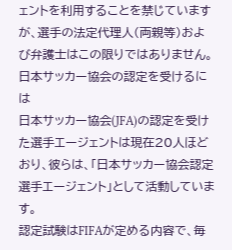ェントを利用することを禁じていますが、選手の法定代理人(両親等)および弁護士はこの限りではありません。
日本サッカー協会の認定を受けるには
日本サッカー協会(JFA)の認定を受けた選手エージェントは現在20人ほどおり、彼らは、「日本サッカー協会認定選手エージェント」として活動しています。
認定試験はFIFAが定める内容で、毎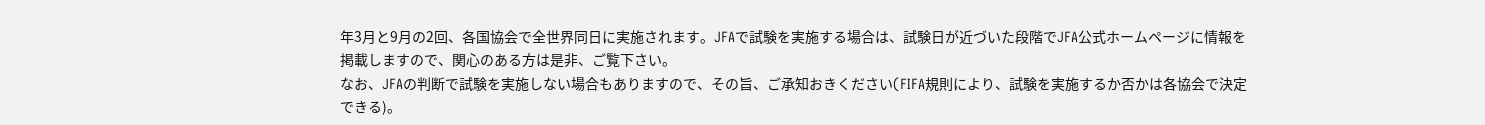年3月と9月の2回、各国協会で全世界同日に実施されます。JFAで試験を実施する場合は、試験日が近づいた段階でJFA公式ホームページに情報を掲載しますので、関心のある方は是非、ご覧下さい。
なお、JFAの判断で試験を実施しない場合もありますので、その旨、ご承知おきください(FIFA規則により、試験を実施するか否かは各協会で決定できる)。